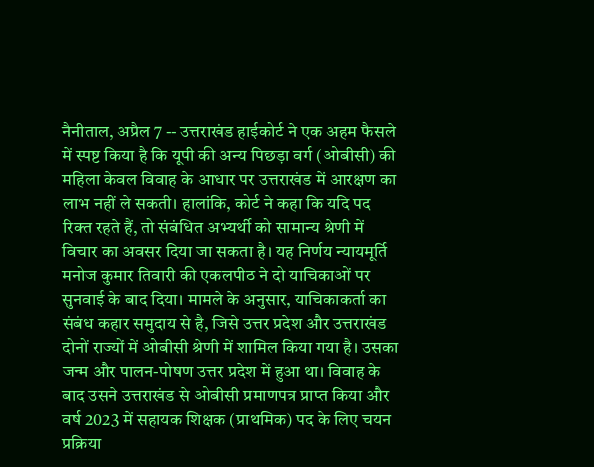नैनीताल, अप्रैल 7 -- उत्तराखंड हाईकोर्ट ने एक अहम फैसले में स्पष्ट किया है कि यूपी की अन्य पिछड़ा वर्ग (ओबीसी) की महिला केवल विवाह के आधार पर उत्तराखंड में आरक्षण का लाभ नहीं ले सकती। हालांकि, कोर्ट ने कहा कि यदि पद रिक्त रहते हैं, तो संबंधित अभ्यर्थी को सामान्य श्रेणी में विचार का अवसर दिया जा सकता है। यह निर्णय न्यायमूर्ति मनोज कुमार तिवारी की एकलपीठ ने दो याचिकाओं पर सुनवाई के बाद दिया। मामले के अनुसार, याचिकाकर्ता का संबंध कहार समुदाय से है, जिसे उत्तर प्रदेश और उत्तराखंड दोनों राज्यों में ओबीसी श्रेणी में शामिल किया गया है। उसका जन्म और पालन-पोषण उत्तर प्रदेश में हुआ था। विवाह के बाद उसने उत्तराखंड से ओबीसी प्रमाणपत्र प्राप्त किया और वर्ष 2023 में सहायक शिक्षक (प्राथमिक) पद के लिए चयन प्रक्रिया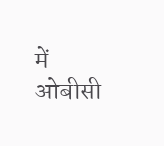में ओबीसी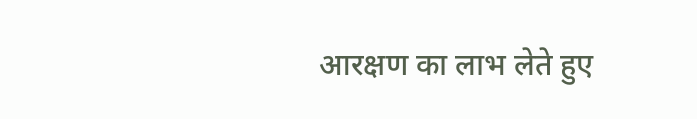आरक्षण का लाभ लेते हुए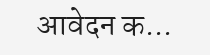आवेदन क...